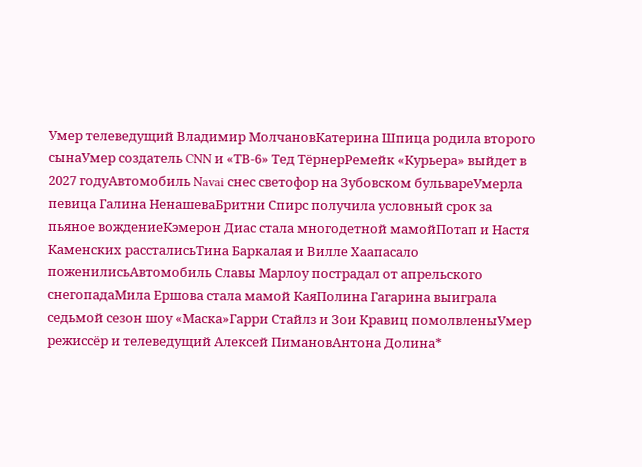Умер телеведущий Владимир МолчановКатерина Шпица родила второго сынаУмер создатель CNN и «ТВ-6» Тед ТёрнерРемейк «Курьера» выйдет в 2027 годуАвтомобиль Navai снес светофор на Зубовском бульвареУмерла певица Галина НенашеваБритни Спирс получила условный срок за пьяное вождениеКэмерон Диас стала многодетной мамойПотап и Настя Каменских рассталисьТина Баркалая и Вилле Хаапасало поженилисьАвтомобиль Славы Марлоу пострадал от апрельского снегопадаМила Ершова стала мамой КаяПолина Гагарина выиграла седьмой сезон шоу «Маска»Гарри Стайлз и Зои Кравиц помолвленыУмер режиссёр и телеведущий Алексей ПимановАнтона Долина*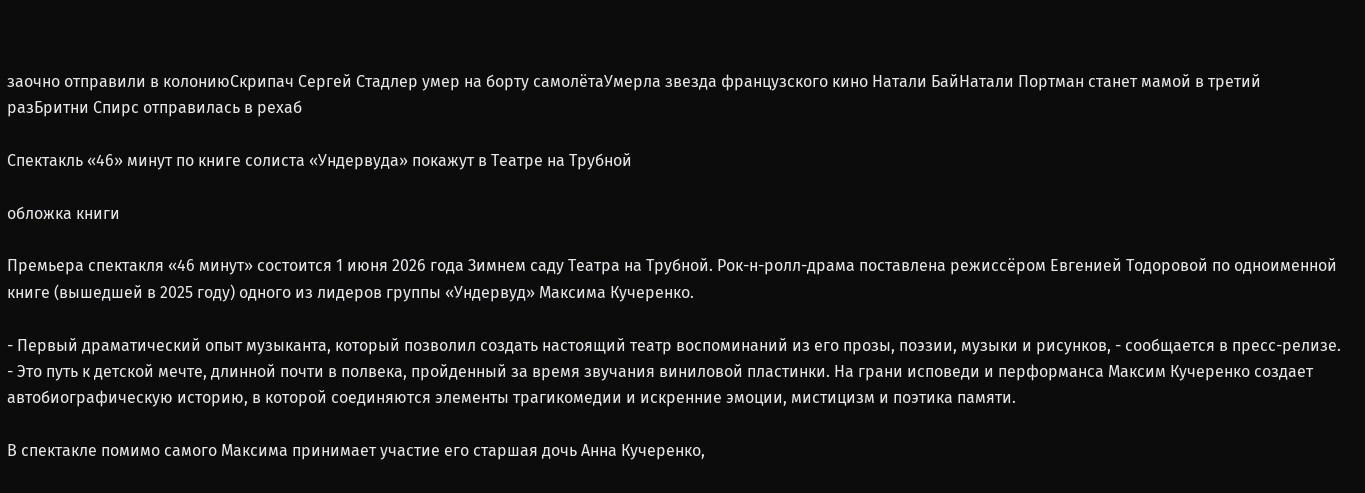заочно отправили в колониюСкрипач Сергей Стадлер умер на борту самолётаУмерла звезда французского кино Натали БайНатали Портман станет мамой в третий разБритни Спирс отправилась в рехаб

Спектакль «46» минут по книге солиста «Ундервуда» покажут в Театре на Трубной

обложка книги

Премьера спектакля «46 минут» состоится 1 июня 2026 года Зимнем саду Театра на Трубной. Рок-н-ролл-драма поставлена режиссёром Евгенией Тодоровой по одноименной книге (вышедшей в 2025 году) одного из лидеров группы «Ундервуд» Максима Кучеренко.

- Первый драматический опыт музыканта, который позволил создать настоящий театр воспоминаний из его прозы, поэзии, музыки и рисунков, - сообщается в пресс-релизе. - Это путь к детской мечте, длинной почти в полвека, пройденный за время звучания виниловой пластинки. На грани исповеди и перформанса Максим Кучеренко создает автобиографическую историю, в которой соединяются элементы трагикомедии и искренние эмоции, мистицизм и поэтика памяти.

В спектакле помимо самого Максима принимает участие его старшая дочь Анна Кучеренко,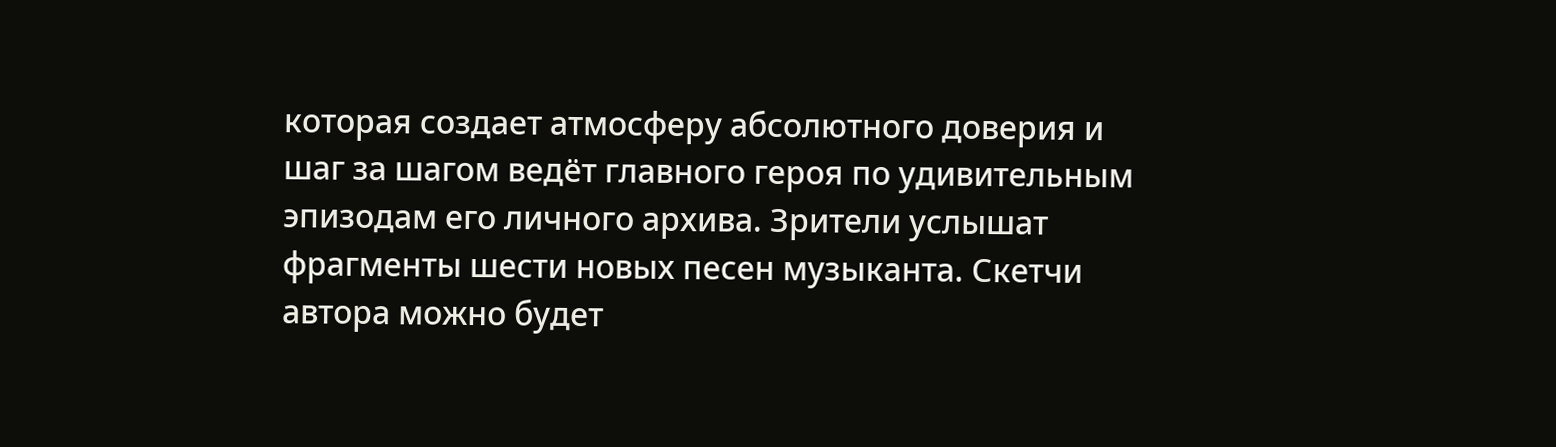которая создает атмосферу абсолютного доверия и шаг за шагом ведёт главного героя по удивительным эпизодам его личного архива. Зрители услышат фрагменты шести новых песен музыканта. Скетчи автора можно будет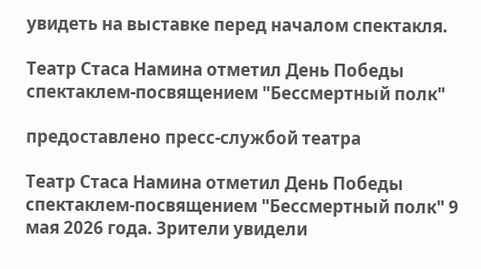увидеть на выставке перед началом спектакля.

Театр Стаса Намина отметил День Победы спектаклем-посвящением "Бессмертный полк"

предоставлено пресс-службой театра

Театр Стаса Намина отметил День Победы спектаклем-посвящением "Бессмертный полк" 9 мая 2026 года. Зрители увидели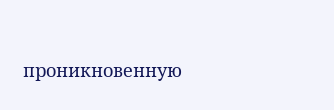проникновенную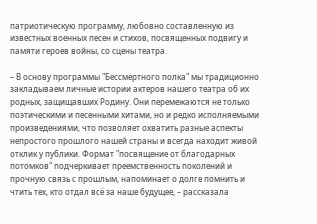патриотическую программу, любовно составленную из известных военных песен и стихов, посвященных подвигу и памяти героев войны, со сцены театра.

– В основу программы "Бессмертного полка" мы традиционно закладываем личные истории актеров нашего театра об их родных, защищавших Родину. Они перемежаются не только поэтическими и песенными хитами, но и редко исполняемыми произведениями, что позволяет охватить разные аспекты непростого прошлого нашей страны и всегда находит живой отклик у публики. Формат "посвящение от благодарных потомков" подчеркивает преемственность поколений и прочную связь с прошлым, напоминает о долге помнить и чтить тех, кто отдал всё за наше будущее, – рассказала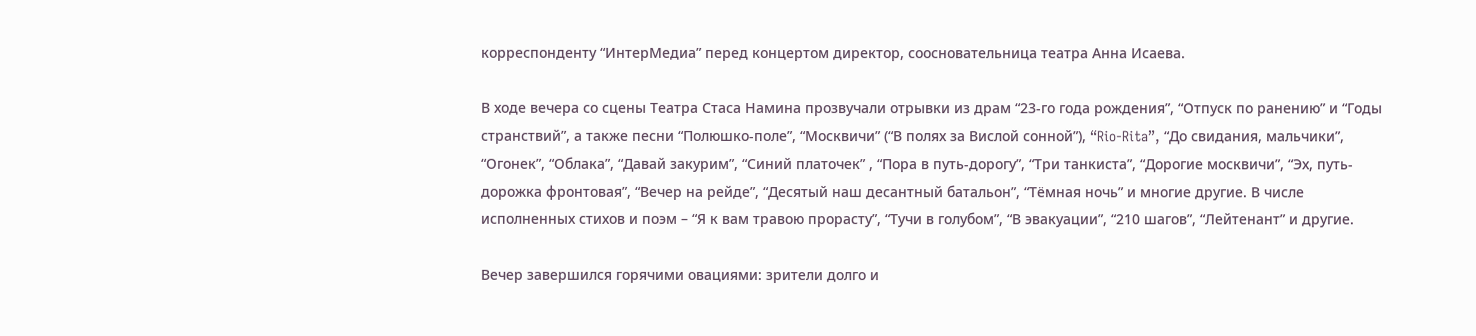корреспонденту “ИнтерМедиа” перед концертом директор, соосновательница театра Анна Исаева.

В ходе вечера со сцены Театра Стаса Намина прозвучали отрывки из драм “23-го года рождения”, “Отпуск по ранению” и “Годы странствий”, а также песни “Полюшко-поле”, “Москвичи” (“В полях за Вислой сонной”), “Rio-Rita”, “До свидания, мальчики”, “Огонек”, “Облака”, “Давай закурим”, “Синий платочек” , “Пора в путь-дорогу”, “Три танкиста”, “Дорогие москвичи”, “Эх, путь-дорожка фронтовая”, “Вечер на рейде”, “Десятый наш десантный батальон”, “Тёмная ночь” и многие другие. В числе исполненных стихов и поэм – “Я к вам травою прорасту”, “Тучи в голубом”, “В эвакуации”, “210 шагов”, “Лейтенант” и другие.

Вечер завершился горячими овациями: зрители долго и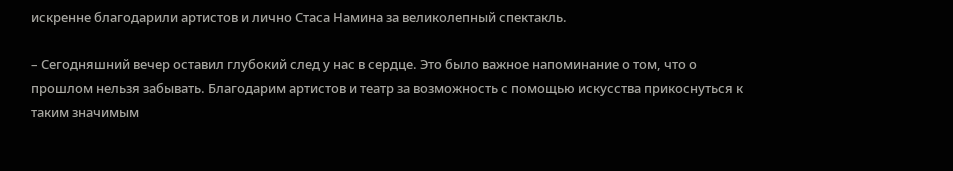искренне благодарили артистов и лично Стаса Намина за великолепный спектакль.

– Сегодняшний вечер оставил глубокий след у нас в сердце. Это было важное напоминание о том, что о прошлом нельзя забывать. Благодарим артистов и театр за возможность с помощью искусства прикоснуться к таким значимым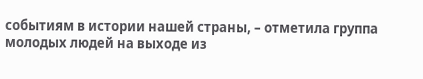событиям в истории нашей страны, – отметила группа молодых людей на выходе из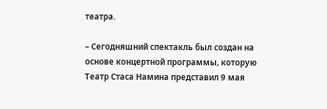театра.

– Сегодняшний спектакль был создан на основе концертной программы, которую Театр Стаса Намина представил 9 мая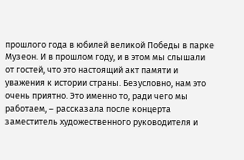прошлого года в юбилей великой Победы в парке Музеон. И в прошлом году, и в этом мы слышали от гостей, что это настоящий акт памяти и уважения к истории страны. Безусловно, нам это очень приятно. Это именно то, ради чего мы работаем, – рассказала после концерта заместитель художественного руководителя и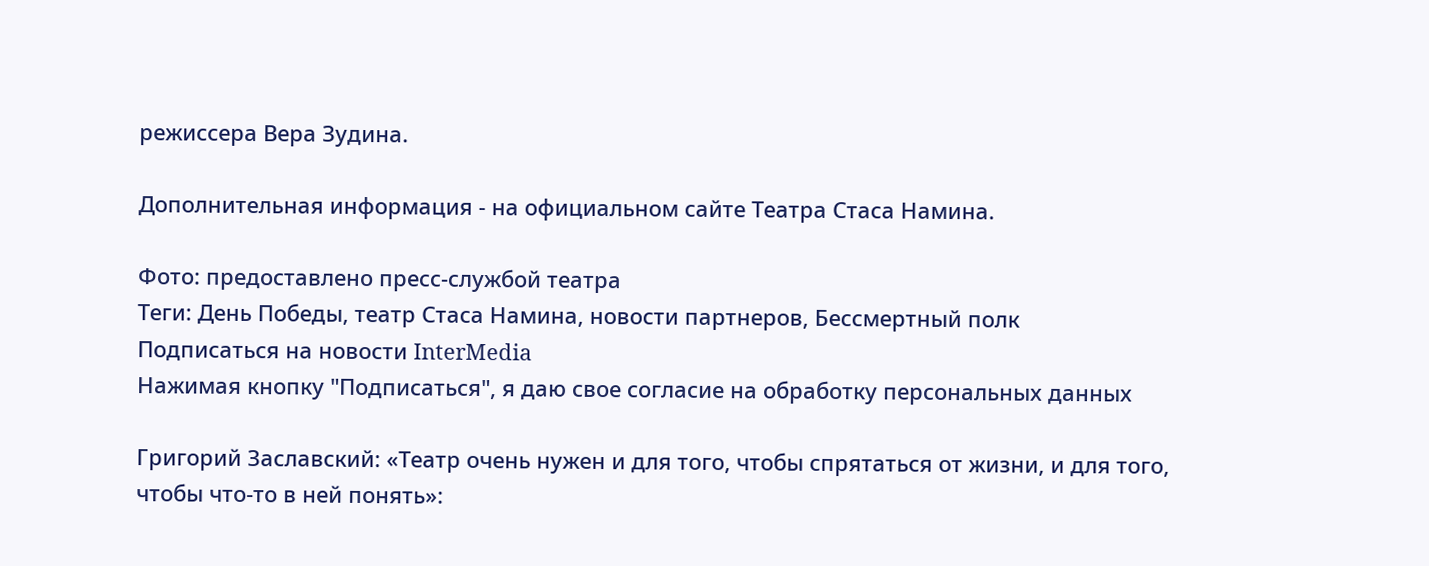режиссера Вера Зудина.

Дополнительная информация - на официальном сайте Театра Стаса Намина.

Фото: предоставлено пресс-службой театра
Теги: День Победы, театр Стаса Намина, новости партнеров, Бессмертный полк
Подписаться на новости InterMedia
Нажимая кнопку "Подписаться", я даю свое согласие на обработку персональных данных

Григорий Заславский: «Театр очень нужен и для того, чтобы спрятаться от жизни, и для того, чтобы что-то в ней понять»: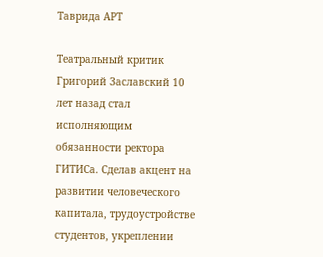Таврида АРТ

Театральный критик Григорий Заславский 10 лет назад стал исполняющим обязанности ректора ГИТИСа. Сделав акцент на развитии человеческого капитала, трудоустройстве студентов, укреплении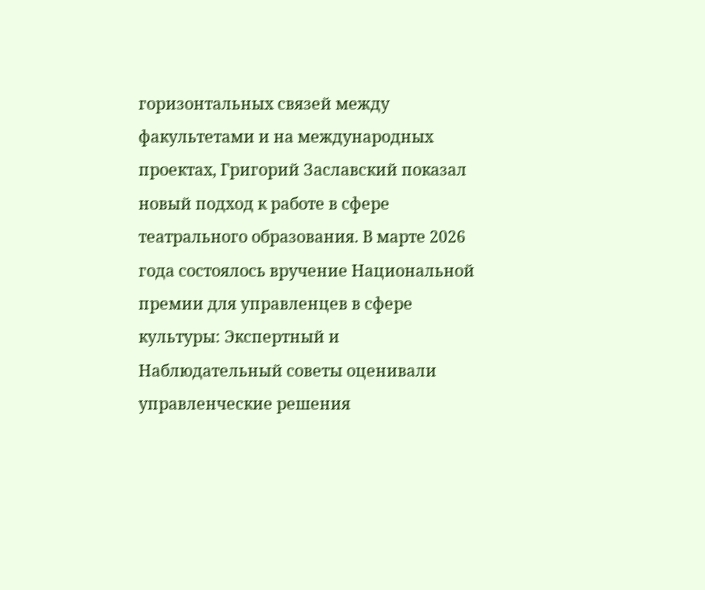горизонтальных связей между факультетами и на международных проектах, Григорий Заславский показал новый подход к работе в сфере театрального образования. В марте 2026 года состоялось вручение Национальной премии для управленцев в сфере культуры: Экспертный и Наблюдательный советы оценивали управленческие решения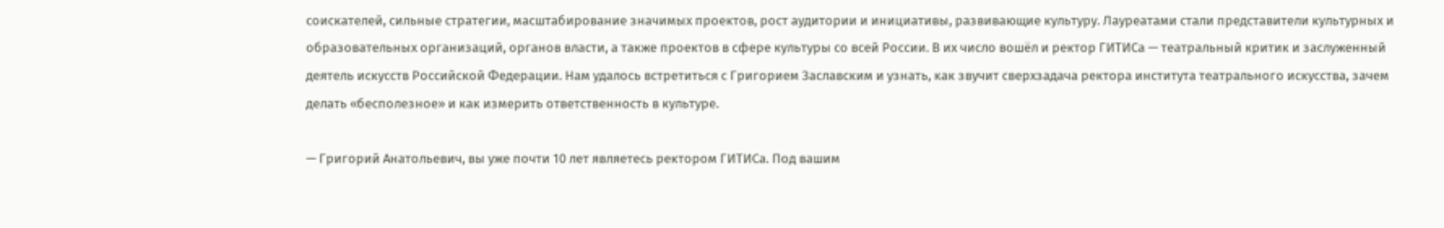соискателей, сильные стратегии, масштабирование значимых проектов, рост аудитории и инициативы, развивающие культуру. Лауреатами стали представители культурных и образовательных организаций, органов власти, а также проектов в сфере культуры со всей России. В их число вошёл и ректор ГИТИСа — театральный критик и заслуженный деятель искусств Российской Федерации. Нам удалось встретиться с Григорием Заславским и узнать, как звучит сверхзадача ректора института театрального искусства, зачем делать «бесполезное» и как измерить ответственность в культуре.

— Григорий Анатольевич, вы уже почти 10 лет являетесь ректором ГИТИСа. Под вашим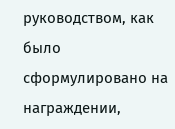руководством, как было сформулировано на награждении,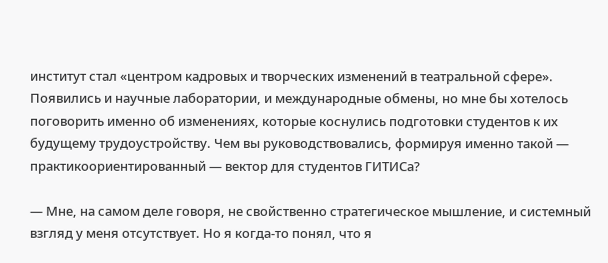институт стал «центром кадровых и творческих изменений в театральной сфере». Появились и научные лаборатории, и международные обмены, но мне бы хотелось поговорить именно об изменениях, которые коснулись подготовки студентов к их будущему трудоустройству. Чем вы руководствовались, формируя именно такой — практикоориентированный — вектор для студентов ГИТИСа?

— Мне, на самом деле говоря, не свойственно стратегическое мышление, и системный взгляд у меня отсутствует. Но я когда-то понял, что я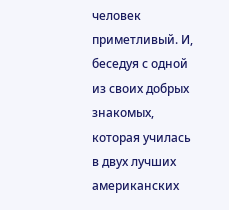человек приметливый. И, беседуя с одной из своих добрых знакомых, которая училась в двух лучших американских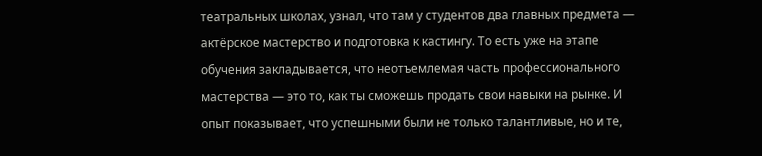театральных школах, узнал, что там у студентов два главных предмета — актёрское мастерство и подготовка к кастингу. То есть уже на этапе обучения закладывается, что неотъемлемая часть профессионального мастерства — это то, как ты сможешь продать свои навыки на рынке. И опыт показывает, что успешными были не только талантливые, но и те,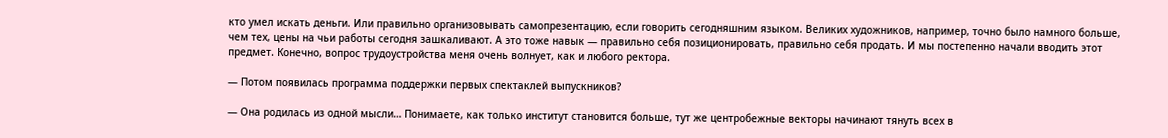кто умел искать деньги. Или правильно организовывать самопрезентацию, если говорить сегодняшним языком. Великих художников, например, точно было намного больше, чем тех, цены на чьи работы сегодня зашкаливают. А это тоже навык — правильно себя позиционировать, правильно себя продать. И мы постепенно начали вводить этот предмет. Конечно, вопрос трудоустройства меня очень волнует, как и любого ректора.

— Потом появилась программа поддержки первых спектаклей выпускников?

— Она родилась из одной мысли… Понимаете, как только институт становится больше, тут же центробежные векторы начинают тянуть всех в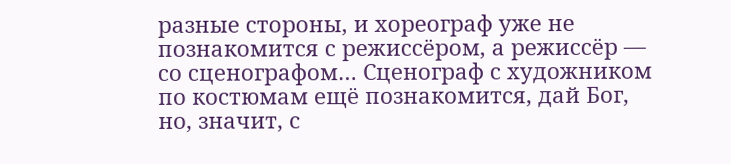разные стороны, и хореограф уже не познакомится с режиссёром, а режиссёр — со сценографом… Сценограф с художником по костюмам ещё познакомится, дай Бог, но, значит, с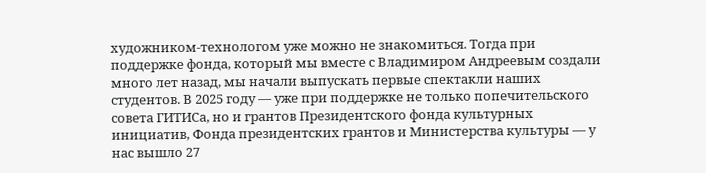художником-технологом уже можно не знакомиться. Тогда при поддержке фонда, который мы вместе с Владимиром Андреевым создали много лет назад, мы начали выпускать первые спектакли наших студентов. В 2025 году — уже при поддержке не только попечительского совета ГИТИСа, но и грантов Президентского фонда культурных инициатив, Фонда президентских грантов и Министерства культуры — у нас вышло 27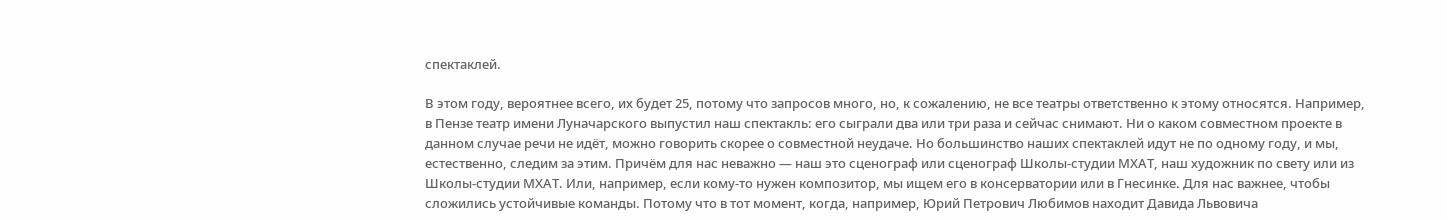спектаклей.

В этом году, вероятнее всего, их будет 25, потому что запросов много, но, к сожалению, не все театры ответственно к этому относятся. Например, в Пензе театр имени Луначарского выпустил наш спектакль: его сыграли два или три раза и сейчас снимают. Ни о каком совместном проекте в данном случае речи не идёт, можно говорить скорее о совместной неудаче. Но большинство наших спектаклей идут не по одному году, и мы, естественно, следим за этим. Причём для нас неважно — наш это сценограф или сценограф Школы-студии МХАТ, наш художник по свету или из Школы-студии МХАТ. Или, например, если кому-то нужен композитор, мы ищем его в консерватории или в Гнесинке. Для нас важнее, чтобы сложились устойчивые команды. Потому что в тот момент, когда, например, Юрий Петрович Любимов находит Давида Львовича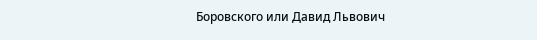Боровского или Давид Львович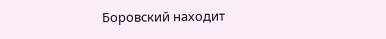Боровский находит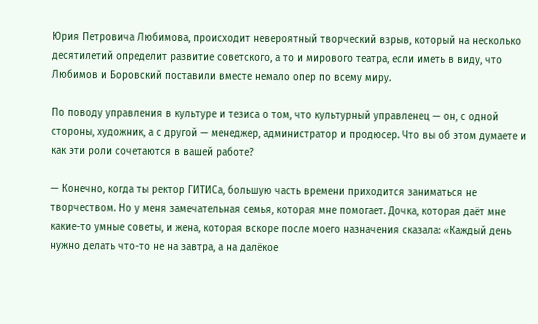Юрия Петровича Любимова, происходит невероятный творческий взрыв, который на несколько десятилетий определит развитие советского, а то и мирового театра, если иметь в виду, что Любимов и Боровский поставили вместе немало опер по всему миру.

По поводу управления в культуре и тезиса о том, что культурный управленец — он, с одной стороны, художник, а с другой — менеджер, администратор и продюсер. Что вы об этом думаете и как эти роли сочетаются в вашей работе?

— Конечно, когда ты ректор ГИТИСа, большую часть времени приходится заниматься не творчеством. Но у меня замечательная семья, которая мне помогает. Дочка, которая даёт мне какие-то умные советы, и жена, которая вскоре после моего назначения сказала: «Каждый день нужно делать что-то не на завтра, а на далёкое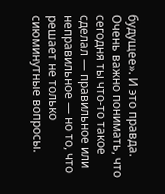будущее». И это правда. Очень важно понимать, что сегодня ты что-то такое сделал — правильное или неправильное — но то, что решает не только сиюминутные вопросы.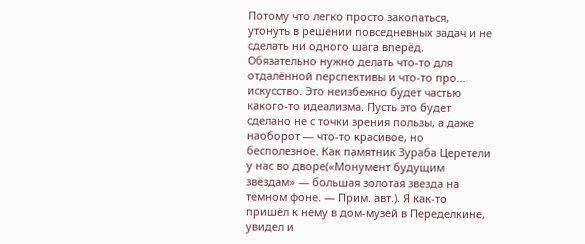Потому что легко просто закопаться, утонуть в решении повседневных задач и не сделать ни одного шага вперёд. Обязательно нужно делать что-то для отдалённой перспективы и что-то про... искусство. Это неизбежно будет частью какого-то идеализма. Пусть это будет сделано не с точки зрения пользы, а даже наоборот — что-то красивое, но бесполезное. Как памятник Зураба Церетели у нас во дворе(«Монумент будущим звёздам» — большая золотая звезда на тёмном фоне. — Прим. авт.). Я как-то пришёл к нему в дом-музей в Переделкине, увидел и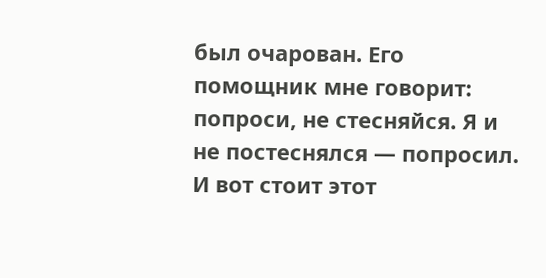был очарован. Его помощник мне говорит: попроси, не стесняйся. Я и не постеснялся — попросил. И вот стоит этот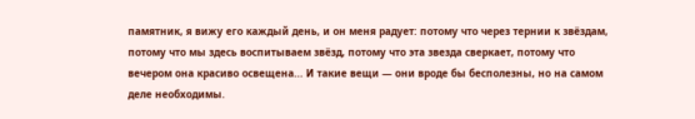памятник, я вижу его каждый день, и он меня радует: потому что через тернии к звёздам, потому что мы здесь воспитываем звёзд, потому что эта звезда сверкает, потому что вечером она красиво освещена... И такие вещи — они вроде бы бесполезны, но на самом деле необходимы.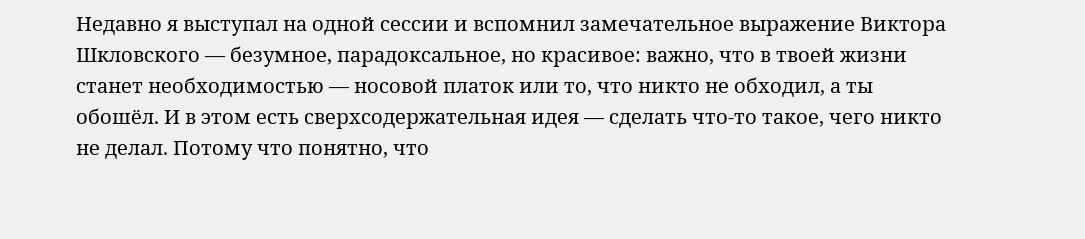Недавно я выступал на одной сессии и вспомнил замечательное выражение Виктора Шкловского — безумное, парадоксальное, но красивое: важно, что в твоей жизни станет необходимостью — носовой платок или то, что никто не обходил, а ты обошёл. И в этом есть сверхсодержательная идея — сделать что-то такое, чего никто не делал. Потому что понятно, что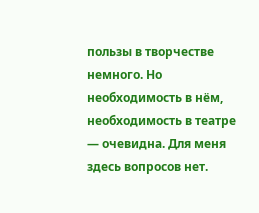пользы в творчестве немного. Но необходимость в нём, необходимость в театре — очевидна. Для меня здесь вопросов нет.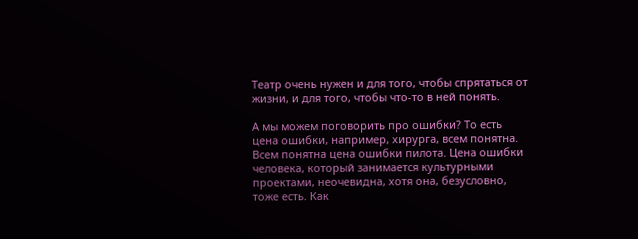Театр очень нужен и для того, чтобы спрятаться от жизни, и для того, чтобы что-то в ней понять.

А мы можем поговорить про ошибки? То есть цена ошибки, например, хирурга, всем понятна. Всем понятна цена ошибки пилота. Цена ошибки человека, который занимается культурными проектами, неочевидна, хотя она, безусловно, тоже есть. Как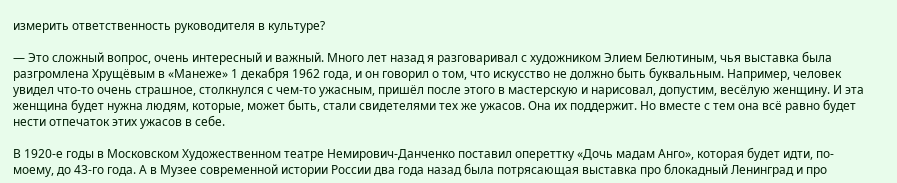измерить ответственность руководителя в культуре?

— Это сложный вопрос, очень интересный и важный. Много лет назад я разговаривал с художником Элием Белютиным, чья выставка была разгромлена Хрущёвым в «Манеже» 1 декабря 1962 года, и он говорил о том, что искусство не должно быть буквальным. Например, человек увидел что-то очень страшное, столкнулся с чем-то ужасным, пришёл после этого в мастерскую и нарисовал, допустим, весёлую женщину. И эта женщина будет нужна людям, которые, может быть, стали свидетелями тех же ужасов. Она их поддержит. Но вместе с тем она всё равно будет нести отпечаток этих ужасов в себе.

В 1920-е годы в Московском Художественном театре Немирович-Данченко поставил опереттку «Дочь мадам Анго», которая будет идти, по-моему, до 43-го года. А в Музее современной истории России два года назад была потрясающая выставка про блокадный Ленинград и про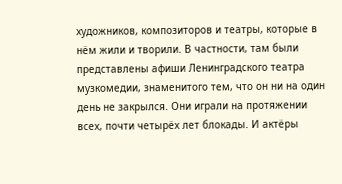художников, композиторов и театры, которые в нём жили и творили. В частности, там были представлены афиши Ленинградского театра музкомедии, знаменитого тем, что он ни на один день не закрылся. Они играли на протяжении всех, почти четырёх лет блокады. И актёры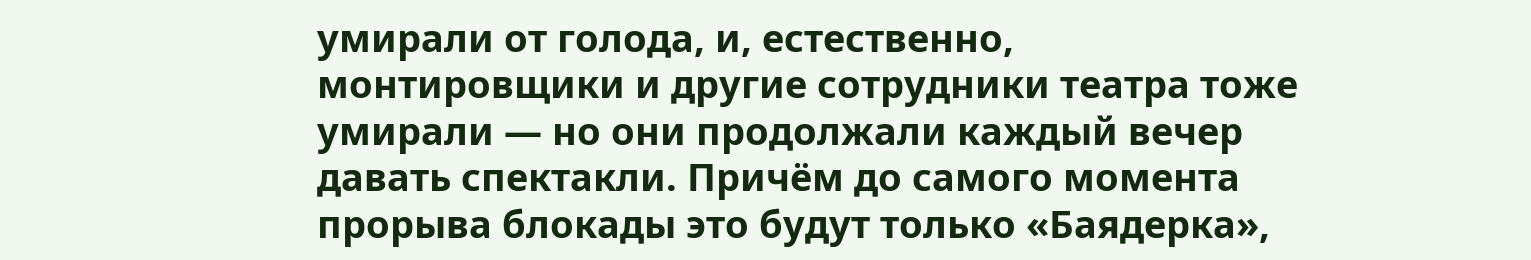умирали от голода, и, естественно, монтировщики и другие сотрудники театра тоже умирали — но они продолжали каждый вечер давать спектакли. Причём до самого момента прорыва блокады это будут только «Баядерка»,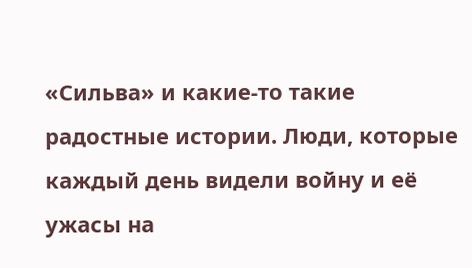«Сильва» и какие-то такие радостные истории. Люди, которые каждый день видели войну и её ужасы на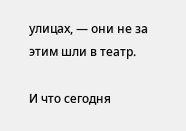улицах, — они не за этим шли в театр.

И что сегодня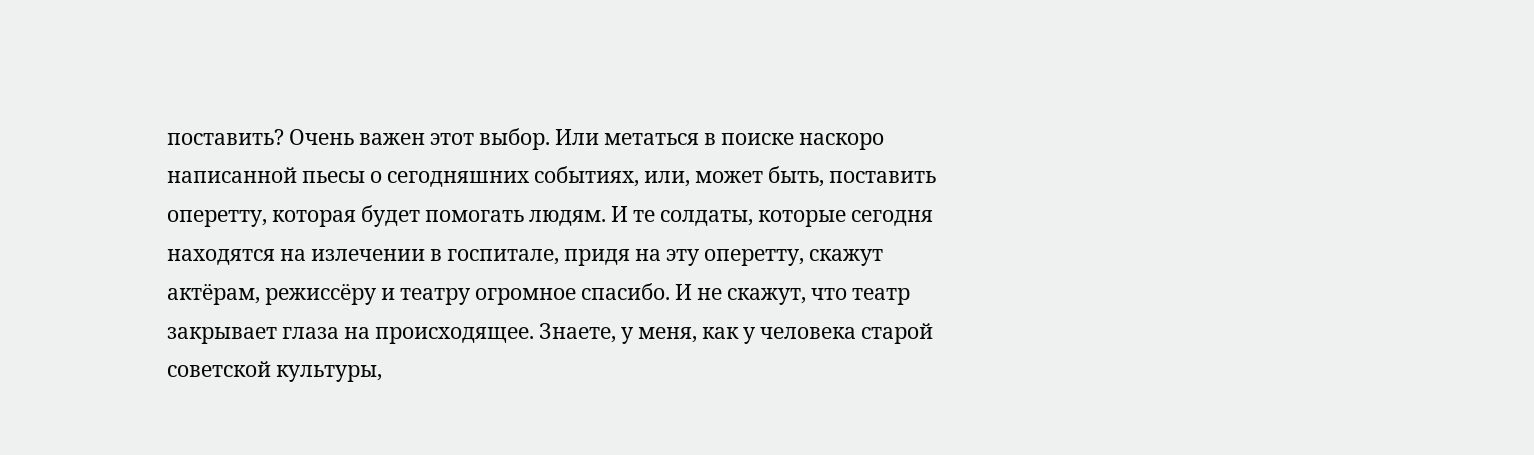поставить? Очень важен этот выбор. Или метаться в поиске наскоро написанной пьесы о сегодняшних событиях, или, может быть, поставить оперетту, которая будет помогать людям. И те солдаты, которые сегодня находятся на излечении в госпитале, придя на эту оперетту, скажут актёрам, режиссёру и театру огромное спасибо. И не скажут, что театр закрывает глаза на происходящее. Знаете, у меня, как у человека старой советской культуры,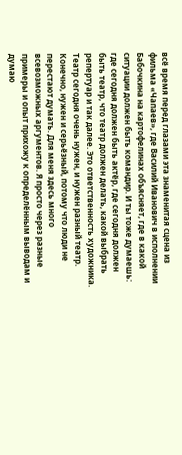всё время перед глазами эта знаменитая сцена из фильма «Чапаев», где Василий Иванович в исполнении Бабочкина на картофелинах объясняет, где в какой ситуации должен быть командир. И ты тоже думаешь: где сегодня должен быть актёр, где сегодня должен быть театр, что театр должен делать, какой выбрать репертуар и так далее. Это ответственность художника. Театр сегодня очень нужен, и нужен разный театр. Конечно, нужен и серьёзный, потому что люди не перестают думать. Для меня здесь много всевозможных аргументов. Я просто через разные примеры и опыт прихожу к определённым выводам и думаю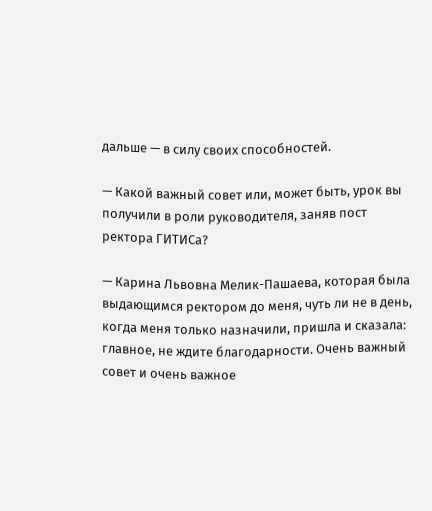дальше — в силу своих способностей.

— Какой важный совет или, может быть, урок вы получили в роли руководителя, заняв пост ректора ГИТИСа?

— Карина Львовна Мелик-Пашаева, которая была выдающимся ректором до меня, чуть ли не в день, когда меня только назначили, пришла и сказала: главное, не ждите благодарности. Очень важный совет и очень важное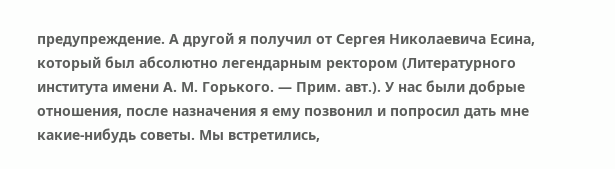предупреждение. А другой я получил от Сергея Николаевича Есина, который был абсолютно легендарным ректором (Литературного института имени А. М. Горького. — Прим. авт.). У нас были добрые отношения, после назначения я ему позвонил и попросил дать мне какие-нибудь советы. Мы встретились,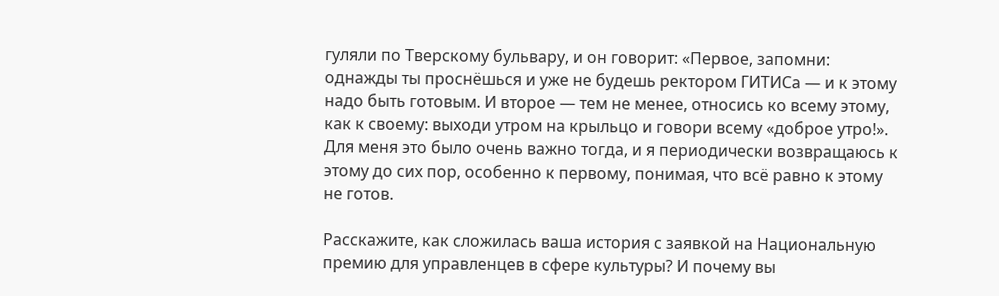гуляли по Тверскому бульвару, и он говорит: «Первое, запомни: однажды ты проснёшься и уже не будешь ректором ГИТИСа — и к этому надо быть готовым. И второе — тем не менее, относись ко всему этому, как к своему: выходи утром на крыльцо и говори всему «доброе утро!». Для меня это было очень важно тогда, и я периодически возвращаюсь к этому до сих пор, особенно к первому, понимая, что всё равно к этому не готов.

Расскажите, как сложилась ваша история с заявкой на Национальную премию для управленцев в сфере культуры? И почему вы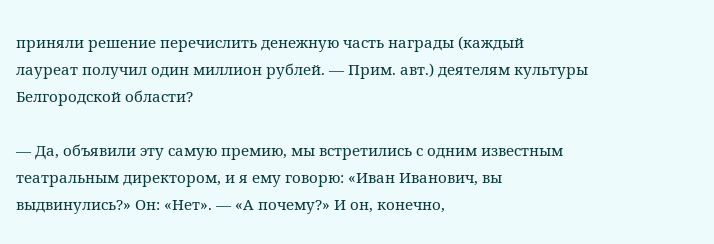приняли решение перечислить денежную часть награды (каждый лауреат получил один миллион рублей. — Прим. авт.) деятелям культуры Белгородской области?

— Да, объявили эту самую премию, мы встретились с одним известным театральным директором, и я ему говорю: «Иван Иванович, вы выдвинулись?» Он: «Нет». — «А почему?» И он, конечно,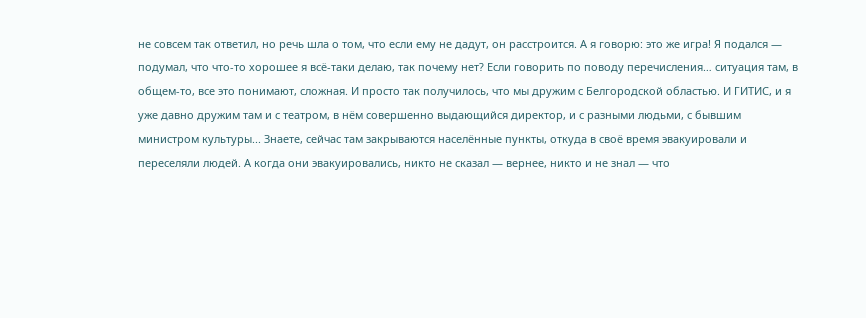не совсем так ответил, но речь шла о том, что если ему не дадут, он расстроится. А я говорю: это же игра! Я подался — подумал, что что-то хорошее я всё-таки делаю, так почему нет? Если говорить по поводу перечисления… ситуация там, в общем-то, все это понимают, сложная. И просто так получилось, что мы дружим с Белгородской областью. И ГИТИС, и я уже давно дружим там и с театром, в нём совершенно выдающийся директор, и с разными людьми, с бывшим министром культуры... Знаете, сейчас там закрываются населённые пункты, откуда в своё время эвакуировали и переселяли людей. А когда они эвакуировались, никто не сказал — вернее, никто и не знал — что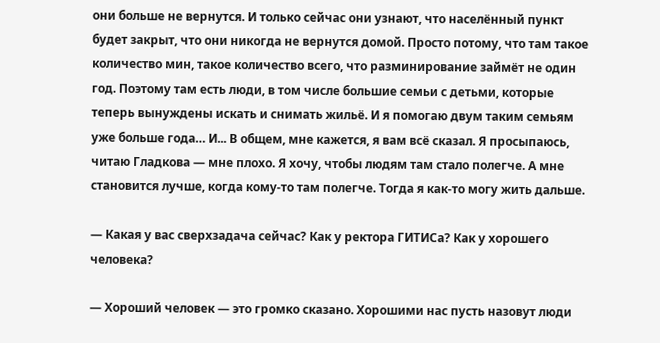они больше не вернутся. И только сейчас они узнают, что населённый пункт будет закрыт, что они никогда не вернутся домой. Просто потому, что там такое количество мин, такое количество всего, что разминирование займёт не один год. Поэтому там есть люди, в том числе большие семьи с детьми, которые теперь вынуждены искать и снимать жильё. И я помогаю двум таким семьям уже больше года… И... В общем, мне кажется, я вам всё сказал. Я просыпаюсь, читаю Гладкова — мне плохо. Я хочу, чтобы людям там стало полегче. А мне становится лучше, когда кому-то там полегче. Тогда я как-то могу жить дальше.

— Какая у вас сверхзадача сейчас? Как у ректора ГИТИСа? Как у хорошего человека?

— Хороший человек — это громко сказано. Хорошими нас пусть назовут люди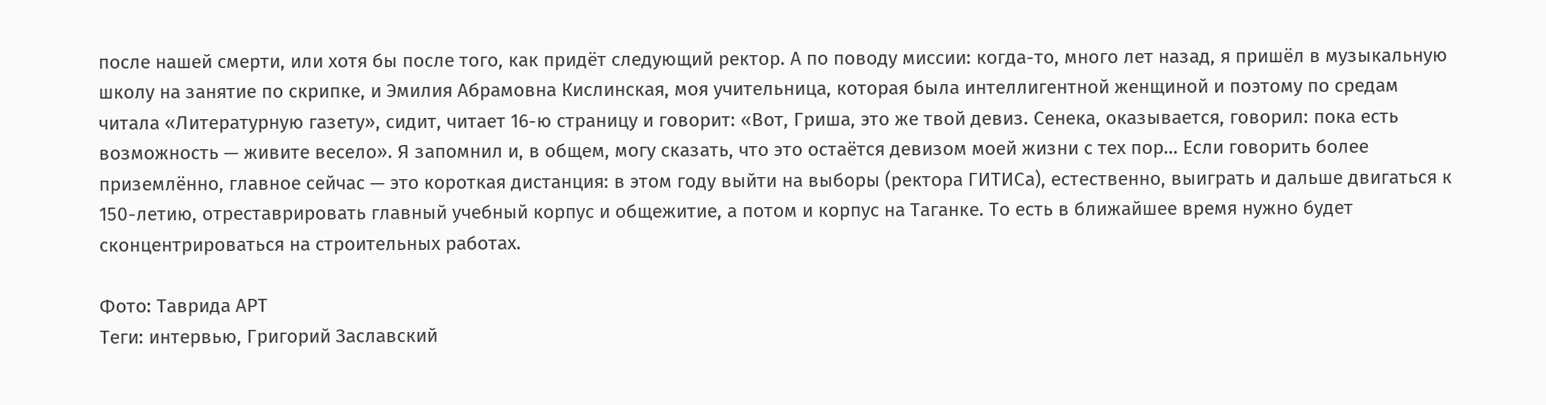после нашей смерти, или хотя бы после того, как придёт следующий ректор. А по поводу миссии: когда-то, много лет назад, я пришёл в музыкальную школу на занятие по скрипке, и Эмилия Абрамовна Кислинская, моя учительница, которая была интеллигентной женщиной и поэтому по средам читала «Литературную газету», сидит, читает 16-ю страницу и говорит: «Вот, Гриша, это же твой девиз. Сенека, оказывается, говорил: пока есть возможность — живите весело». Я запомнил и, в общем, могу сказать, что это остаётся девизом моей жизни с тех пор… Если говорить более приземлённо, главное сейчас — это короткая дистанция: в этом году выйти на выборы (ректора ГИТИСа), естественно, выиграть и дальше двигаться к 150-летию, отреставрировать главный учебный корпус и общежитие, а потом и корпус на Таганке. То есть в ближайшее время нужно будет сконцентрироваться на строительных работах.

Фото: Таврида АРТ
Теги: интервью, Григорий Заславский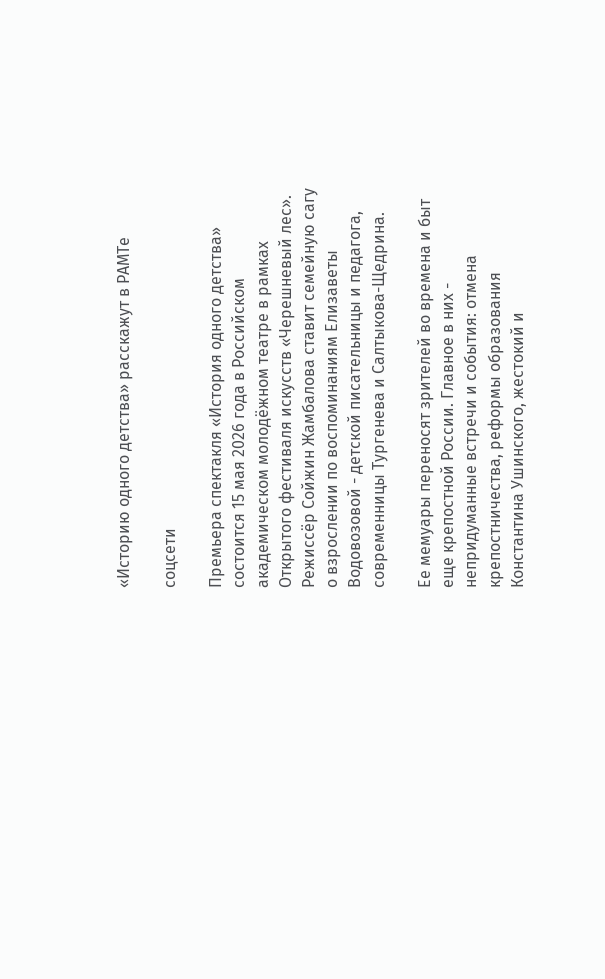«Историю одного детства» расскажут в РАМТе

соцсети

Премьера спектакля «История одного детства» состоится 15 мая 2026 года в Российском академическом молодёжном театре в рамках Открытого фестиваля искусств «Черешневый лес». Режиссёр Сойжин Жамбалова ставит семейную сагу о взрослении по воспоминаниям Елизаветы Водовозовой - детской писательницы и педагога, современницы Тургенева и Салтыкова-Щедрина.

Ее мемуары переносят зрителей во времена и быт еще крепостной России. Главное в них - непридуманные встречи и события: отмена крепостничества, реформы образования Константина Ушинского, жестокий и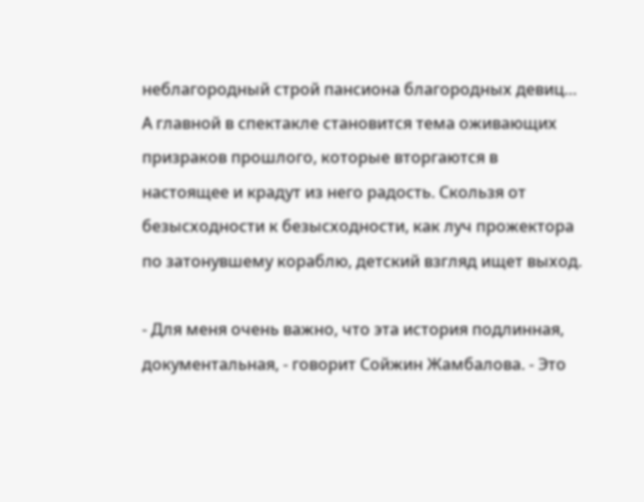неблагородный строй пансиона благородных девиц… А главной в спектакле становится тема оживающих призраков прошлого, которые вторгаются в настоящее и крадут из него радость. Скользя от безысходности к безысходности, как луч прожектора по затонувшему кораблю, детский взгляд ищет выход.

- Для меня очень важно, что эта история подлинная, документальная, - говорит Сойжин Жамбалова. - Это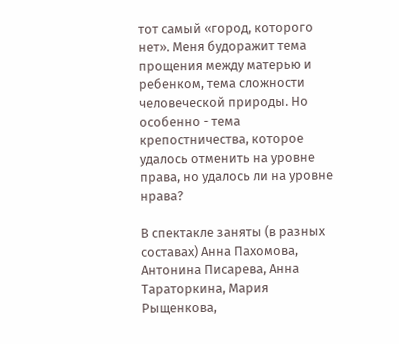тот самый «город, которого нет». Меня будоражит тема прощения между матерью и ребенком, тема сложности человеческой природы. Но особенно - тема крепостничества, которое удалось отменить на уровне права, но удалось ли на уровне нрава?

В спектакле заняты (в разных составах) Анна Пахомова, Антонина Писарева, Анна Тараторкина, Мария Рыщенкова,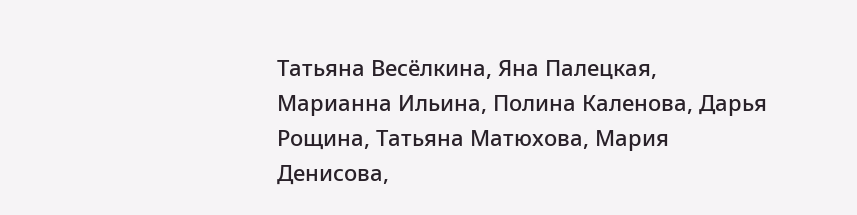Татьяна Весёлкина, Яна Палецкая, Марианна Ильина, Полина Каленова, Дарья Рощина, Татьяна Матюхова, Мария Денисова,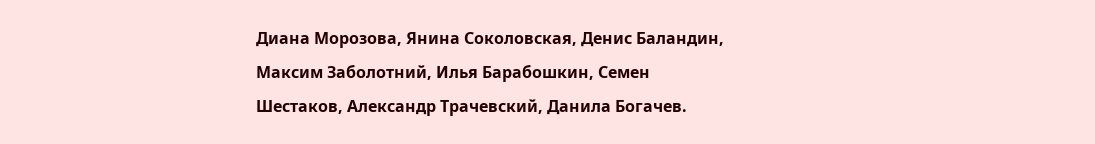Диана Морозова, Янина Соколовская, Денис Баландин, Максим Заболотний, Илья Барабошкин, Семен Шестаков, Александр Трачевский, Данила Богачев.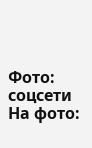Фото: соцсети На фото: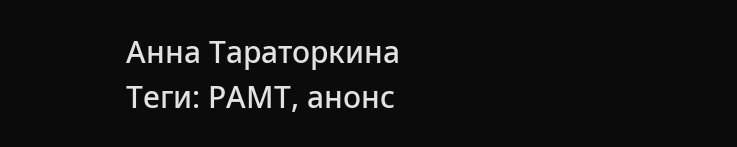Анна Тараторкина
Теги: РАМТ, анонс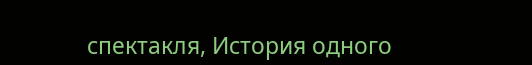спектакля, История одного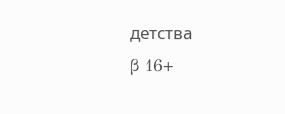детства
β 16+